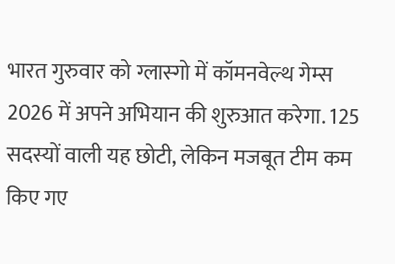भारत गुरुवार को ग्लास्गो में कॉमनवेल्थ गेम्स 2026 में अपने अभियान की शुरुआत करेगा. 125 सदस्यों वाली यह छोटी, लेकिन मजबूत टीम कम किए गए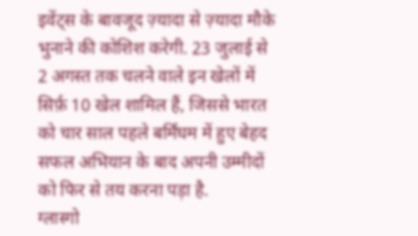इवेंट्स के बावजूद ज़्यादा से ज़्यादा मौके भुनाने की कोशिश करेगी. 23 जुलाई से 2 अगस्त तक चलने वाले इन खेलों में सिर्फ़ 10 खेल शामिल हैं, जिससे भारत को चार साल पहले बर्मिंघम में हुए बेहद सफल अभियान के बाद अपनी उम्मीदों को फिर से तय करना पड़ा है.
ग्लास्गो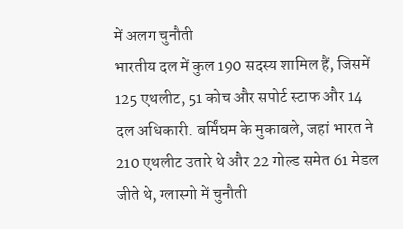में अलग चुनौती
भारतीय दल में कुल 190 सदस्य शामिल हैं, जिसमें 125 एथलीट, 51 कोच और सपोर्ट स्टाफ और 14 दल अधिकारी. बर्मिंघम के मुकाबले, जहां भारत ने 210 एथलीट उतारे थे और 22 गोल्ड समेत 61 मेडल जीते थे, ग्लास्गो में चुनौती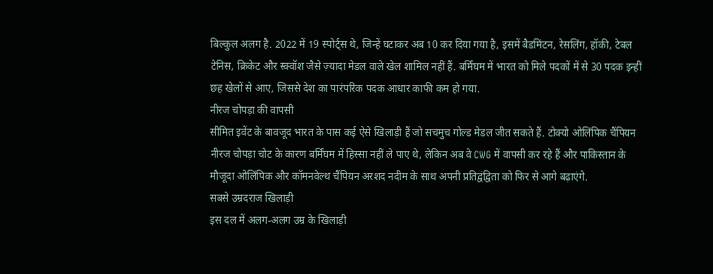बिल्कुल अलग है. 2022 में 19 स्पोर्ट्स थे, जिन्हें घटाकर अब 10 कर दिया गया है, इसमें बैडमिंटन, रेसलिंग, हॉकी, टेबल टेनिस, क्रिकेट और स्क्वॉश जैसे ज़्यादा मेडल वाले खेल शामिल नहीं हैं. बर्मिंघम में भारत को मिले पदकों में से 30 पदक इन्हीं छह खेलों से आए, जिससे देश का पारंपरिक पदक आधार काफी कम हो गया.
नीरज चोपड़ा की वापसी
सीमित इवेंट के बावजूद भारत के पास कई ऐसे खिलाड़ी हैं जो सचमुच गोल्ड मेडल जीत सकते हैं. टोक्यो ओलिंपिक चैंपियन नीरज चोपड़ा चोट के कारण बर्मिंघम में हिस्सा नहीं ले पाए थे, लेकिन अब वे CWG में वापसी कर रहे हैं और पाकिस्तान के मौजूदा ओलिंपिक और कॉमनवेल्थ चैंपियन अरशद नदीम के साथ अपनी प्रतिद्वंद्विता को फिर से आगे बढ़ाएंगे.
सबसे उम्रदराज खिलाड़ी
इस दल में अलग-अलग उम्र के खिलाड़ी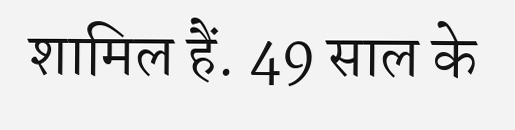शामिल हैं. 49 साल के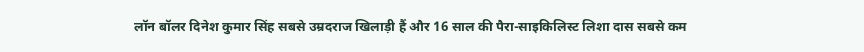लॉन बॉलर दिनेश कुमार सिंह सबसे उम्रदराज खिलाड़ी हैं और 16 साल की पैरा-साइकिलिस्ट लिशा दास सबसे कम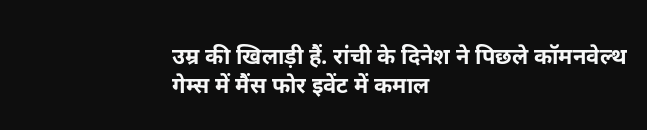उम्र की खिलाड़ी हैं. रांची के दिनेश ने पिछले कॉमनवेल्थ गेम्स में मैंस फोर इवेंट में कमाल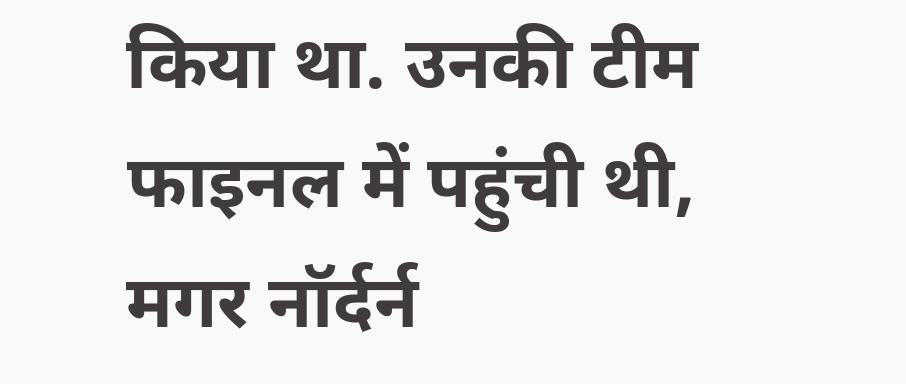किया था. उनकी टीम फाइनल में पहुंची थी, मगर नॉर्दर्न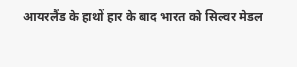आयरलैंड के हाथों हार के बाद भारत को सिल्वर मेडल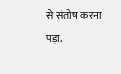से संतोष करना पड़ा.